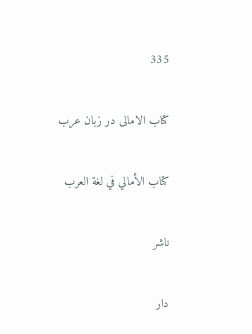335

کتاب الامالی در زبان عرب

كتاب الأمالي في لغة العرب

ناشر

دار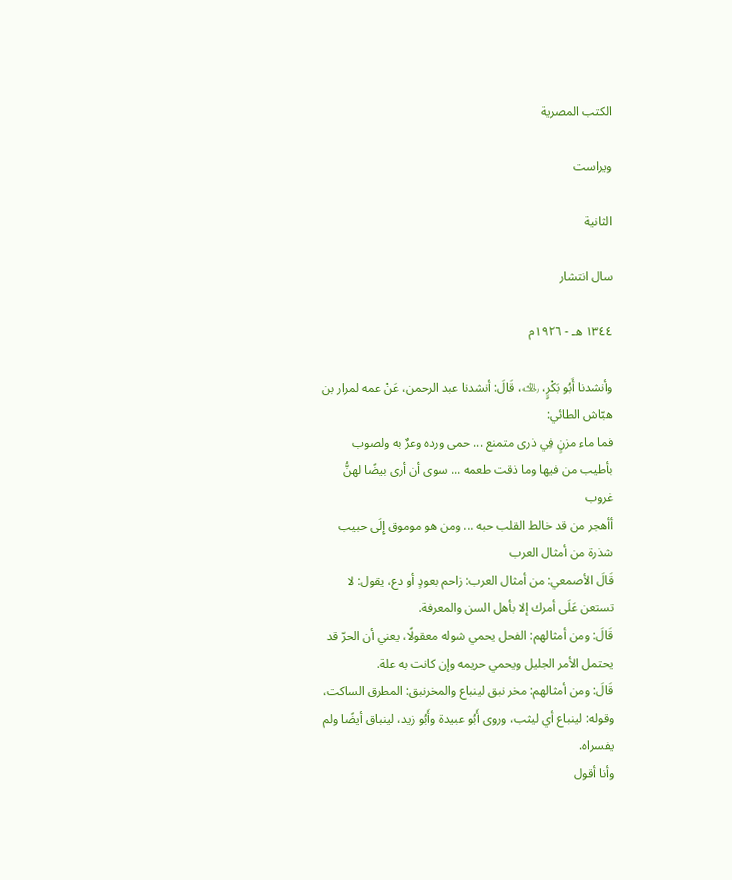الكتب المصرية

ویراست

الثانية

سال انتشار

١٣٤٤ هـ - ١٩٢٦م

وأنشدنا أَبُو بَكْرٍِ، ﵀، قَالَ: أنشدنا عبد الرحمن، عَنْ عمه لمرار بن هبّاش الطائي:
فما ماء مزنٍ فِي ذرى متمنع ... حمى ورده وعرٌ به ولصوب
بأطيب من فيها وما ذقت طعمه ... سوى أن أرى بيضًا لهنُّ غروب
أأهجر من قد خالط القلب حبه ... ومن هو موموق إِلَى حبيب
شذرة من أمثال العرب
قَالَ الأصمعي: من أمثال العرب: زاحم بعودٍ أو دع، يقول: لا تستعن عَلَى أمرك إلا بأهل السن والمعرفة.
قَالَ: ومن أمثالهم: الفحل يحمي شوله معقولًا، يعني أن الحرّ قد يحتمل الأمر الجليل ويحمي حريمه وإن كانت به علة.
قَالَ: ومن أمثالهم: مخر نبق لينباع والمخرنبق: المطرق الساكت، وقوله: لينباع أي ليثب، وروى أَبُو عبيدة وأَبُو زيد، لينباق أيضًا ولم يفسراه.
وأنا أقول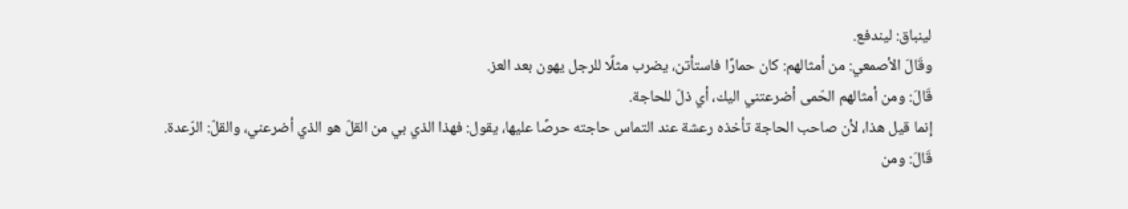لينباق: ليندفع.
وقَالَ الأصمعي: من أمثالهم: كان حمارًا فاستأتن، يضرب مثلًا للرجل يهون بعد العز.
قَالَ: ومن أمثالهم الحّمى أضرعتني اليك، أي ذلّ للحاجة.
إنما قيل هذا، لأن صاحب الحاجة تأخذه رعشة عند التماس حاجته حرصًا عليها، يقول: فهذا الذي بي من القلّ هو الذي أضرعني، والقلّ: الرّعدة.
قَالَ: ومن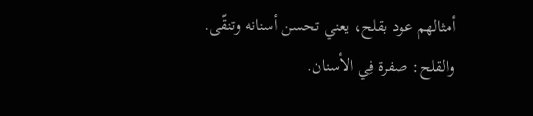أمثالهم عود بقلح، يعني تحسن أسنانه وتنقّى.
والقلح: صفرة فِي الأسنان.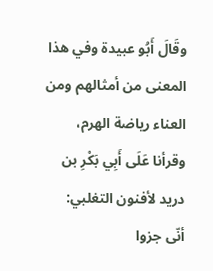وقَالَ أَبُو عبيدة وفي هذا المعنى من أمثالهم ومن العناء رياضة الهرم،
وقرأنا عَلَى أَبِي بَكْرِ بن دريد لأفنون التغلبي:
أنّى جزوا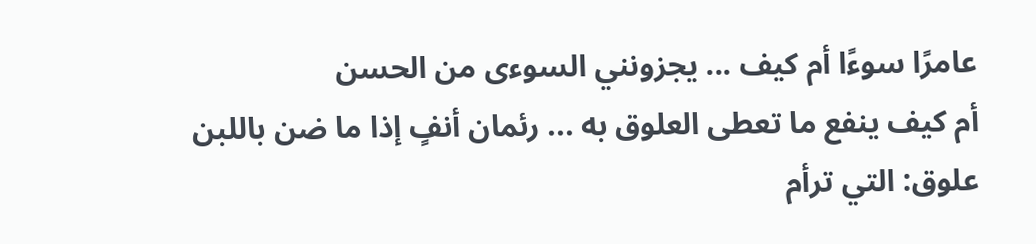عامرًا سوءًا أم كيف ... يجزونني السوءى من الحسن
أم كيف ينفع ما تعطى العلوق به ... رئمان أنفٍ إذا ما ضن باللبن
علوق: التي ترأم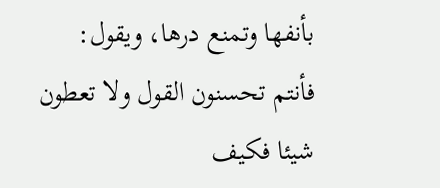بأنفها وتمنع درها، ويقول: فأنتم تحسنون القول ولا تعطون شيئا فكيف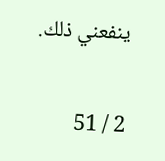ينفعني ذلك.

2 / 51